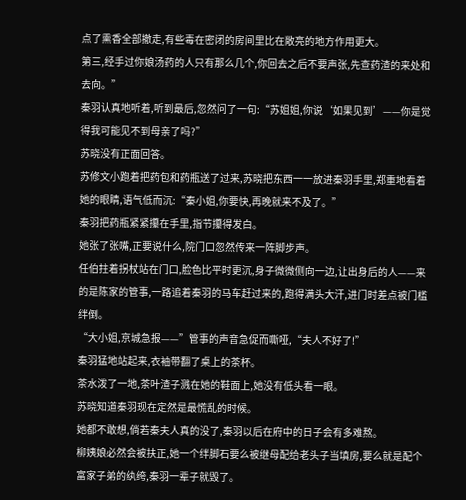点了熏香全部撤走,有些毒在密闭的房间里比在敞亮的地方作用更大。
第三,经手过你娘汤药的人只有那么几个,你回去之后不要声张,先查药渣的来处和去向。”
秦羽认真地听着,听到最后,忽然问了一句:“苏姐姐,你说‘如果见到’——你是觉得我可能见不到母亲了吗?”
苏晓没有正面回答。
苏修文小跑着把药包和药瓶送了过来,苏晓把东西一一放进秦羽手里,郑重地看着她的眼睛,语气低而沉:“秦小姐,你要快,再晚就来不及了。”
秦羽把药瓶紧紧攥在手里,指节攥得发白。
她张了张嘴,正要说什么,院门口忽然传来一阵脚步声。
任伯拄着拐杖站在门口,脸色比平时更沉,身子微微侧向一边,让出身后的人——来的是陈家的管事,一路追着秦羽的马车赶过来的,跑得满头大汗,进门时差点被门槛绊倒。
“大小姐,京城急报——”管事的声音急促而嘶哑,“夫人不好了!”
秦羽猛地站起来,衣袖带翻了桌上的茶杯。
茶水泼了一地,茶叶渣子溅在她的鞋面上,她没有低头看一眼。
苏晓知道秦羽现在定然是最慌乱的时候。
她都不敢想,倘若秦夫人真的没了,秦羽以后在府中的日子会有多难熬。
柳姨娘必然会被扶正,她一个绊脚石要么被继母配给老头子当填房,要么就是配个富家子弟的纨绔,秦羽一辈子就毁了。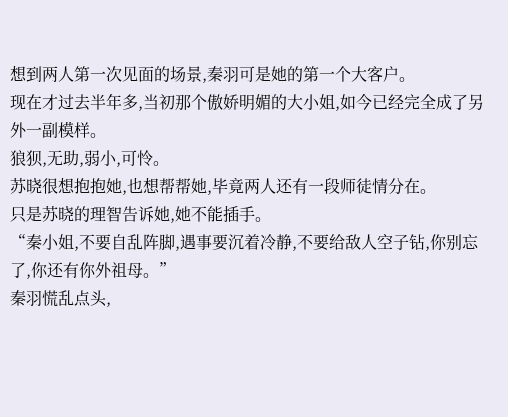想到两人第一次见面的场景,秦羽可是她的第一个大客户。
现在才过去半年多,当初那个傲娇明媚的大小姐,如今已经完全成了另外一副模样。
狼狈,无助,弱小,可怜。
苏晓很想抱抱她,也想帮帮她,毕竟两人还有一段师徒情分在。
只是苏晓的理智告诉她,她不能插手。
“秦小姐,不要自乱阵脚,遇事要沉着冷静,不要给敌人空子钻,你别忘了,你还有你外祖母。”
秦羽慌乱点头,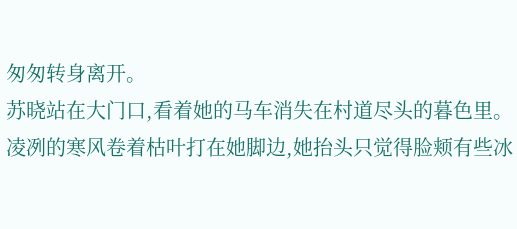匆匆转身离开。
苏晓站在大门口,看着她的马车消失在村道尽头的暮色里。
凌冽的寒风卷着枯叶打在她脚边,她抬头只觉得脸颊有些冰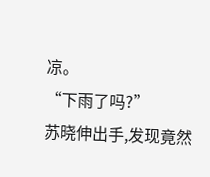凉。
“下雨了吗?”
苏晓伸出手,发现竟然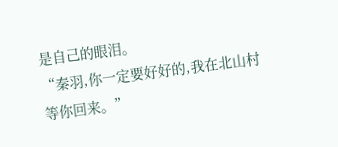是自己的眼泪。
“秦羽,你一定要好好的,我在北山村等你回来。”